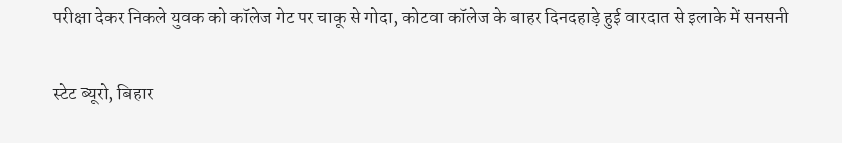परीक्षा देकर निकले युवक को कॉलेज गेट पर चाकू से गोदा, कोटवा कॉलेज के बाहर दिनदहाड़े हुई वारदात से इलाके में सनसनी

स्टेट ब्यूरो, बिहार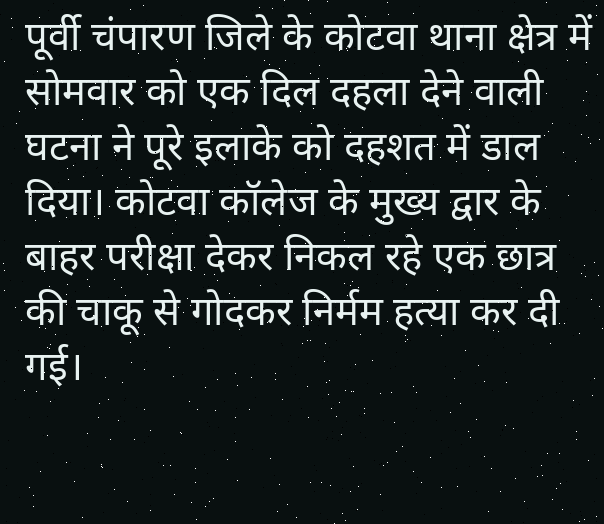पूर्वी चंपारण जिले के कोटवा थाना क्षेत्र में सोमवार को एक दिल दहला देने वाली घटना ने पूरे इलाके को दहशत में डाल दिया। कोटवा कॉलेज के मुख्य द्वार के बाहर परीक्षा देकर निकल रहे एक छात्र की चाकू से गोदकर निर्मम हत्या कर दी गई।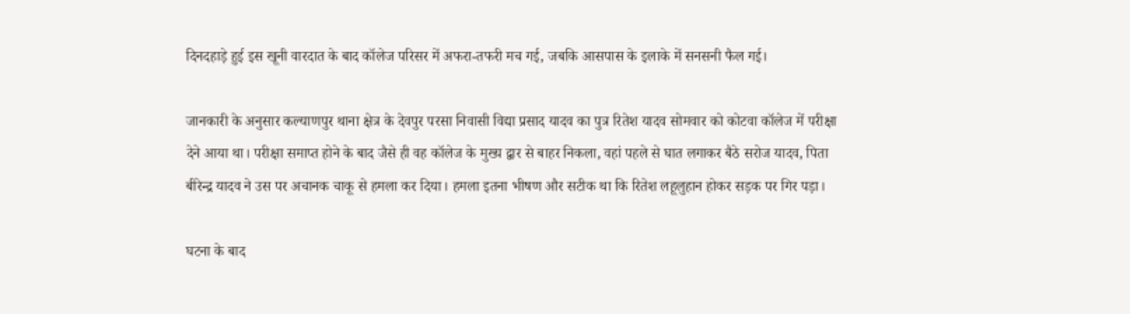दिनदहाड़े हुई इस खूनी वारदात के बाद कॉलेज परिसर में अफरा-तफरी मच गई, जबकि आसपास के इलाके में सनसनी फैल गई।

जानकारी के अनुसार कल्याणपुर थाना क्षेत्र के देवपुर परसा निवासी विद्या प्रसाद यादव का पुत्र रितेश यादव सोमवार को कोटवा कॉलेज में परीक्षा देने आया था। परीक्षा समाप्त होने के बाद जैसे ही वह कॉलेज के मुख्य द्वार से बाहर निकला, वहां पहले से घात लगाकर बैठे सरोज यादव, पिता बीरेन्द्र यादव ने उस पर अचानक चाकू से हमला कर दिया। हमला इतना भीषण और सटीक था कि रितेश लहूलुहान होकर सड़क पर गिर पड़ा।

घटना के बाद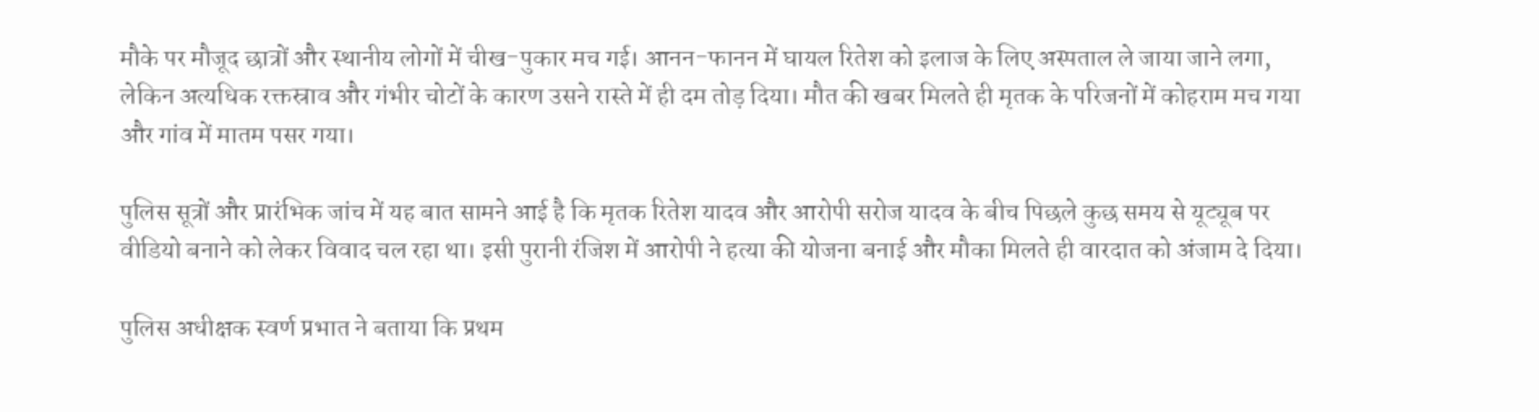मौके पर मौजूद छात्रों और स्थानीय लोगों में चीख-पुकार मच गई। आनन-फानन में घायल रितेश को इलाज के लिए अस्पताल ले जाया जाने लगा, लेकिन अत्यधिक रक्तस्राव और गंभीर चोटों के कारण उसने रास्ते में ही दम तोड़ दिया। मौत की खबर मिलते ही मृतक के परिजनों में कोहराम मच गया और गांव में मातम पसर गया।

पुलिस सूत्रों और प्रारंभिक जांच में यह बात सामने आई है कि मृतक रितेश यादव और आरोपी सरोज यादव के बीच पिछले कुछ समय से यूट्यूब पर वीडियो बनाने को लेकर विवाद चल रहा था। इसी पुरानी रंजिश में आरोपी ने हत्या की योजना बनाई और मौका मिलते ही वारदात को अंजाम दे दिया।

पुलिस अधीक्षक स्वर्ण प्रभात ने बताया कि प्रथम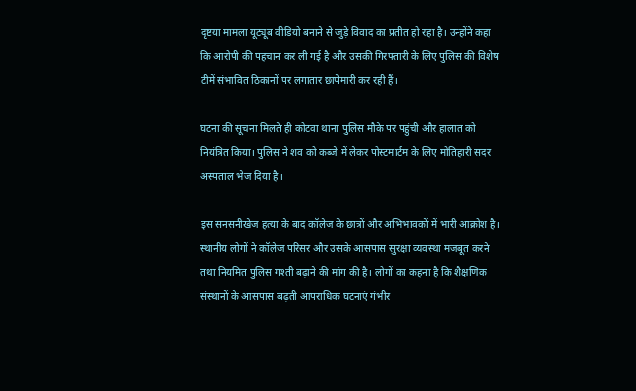दृष्टया मामला यूट्यूब वीडियो बनाने से जुड़े विवाद का प्रतीत हो रहा है। उन्होंने कहा कि आरोपी की पहचान कर ली गई है और उसकी गिरफ्तारी के लिए पुलिस की विशेष टीमें संभावित ठिकानों पर लगातार छापेमारी कर रही हैं।

घटना की सूचना मिलते ही कोटवा थाना पुलिस मौके पर पहुंची और हालात को नियंत्रित किया। पुलिस ने शव को कब्जे में लेकर पोस्टमार्टम के लिए मोतिहारी सदर अस्पताल भेज दिया है।

इस सनसनीखेज हत्या के बाद कॉलेज के छात्रों और अभिभावकों में भारी आक्रोश है। स्थानीय लोगों ने कॉलेज परिसर और उसके आसपास सुरक्षा व्यवस्था मजबूत करने तथा नियमित पुलिस गश्ती बढ़ाने की मांग की है। लोगों का कहना है कि शैक्षणिक संस्थानों के आसपास बढ़ती आपराधिक घटनाएं गंभीर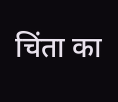चिंता का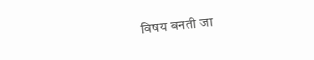विषय बनती जा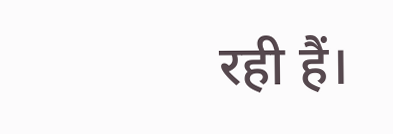रही हैं।